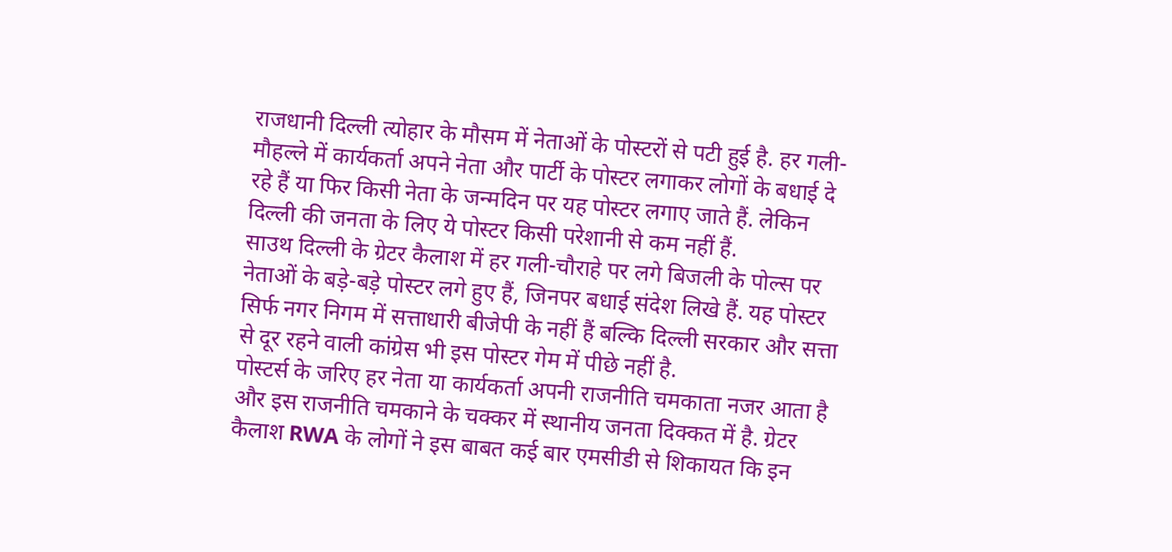राजधानी दिल्ली त्योहार के मौसम में नेताओं के पोस्टरों से पटी हुई है. हर गली-मौहल्ले में कार्यकर्ता अपने नेता और पार्टी के पोस्टर लगाकर लोगों के बधाई दे रहे हैं या फिर किसी नेता के जन्मदिन पर यह पोस्टर लगाए जाते हैं. लेकिन दिल्ली की जनता के लिए ये पोस्टर किसी परेशानी से कम नहीं हैं.
साउथ दिल्ली के ग्रेटर कैलाश में हर गली-चौराहे पर लगे बिजली के पोल्स पर नेताओं के बड़े-बड़े पोस्टर लगे हुए हैं, जिनपर बधाई संदेश लिखे हैं. यह पोस्टर सिर्फ नगर निगम में सत्ताधारी बीजेपी के नहीं हैं बल्कि दिल्ली सरकार और सत्ता से दूर रहने वाली कांग्रेस भी इस पोस्टर गेम में पीछे नहीं है.
पोस्टर्स के जरिए हर नेता या कार्यकर्ता अपनी राजनीति चमकाता नजर आता है और इस राजनीति चमकाने के चक्कर में स्थानीय जनता दिक्कत में है. ग्रेटर कैलाश RWA के लोगों ने इस बाबत कई बार एमसीडी से शिकायत कि इन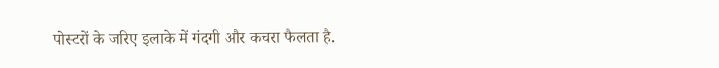पोस्टरों के जरिए इलाके में गंदगी और कचरा फैलता है.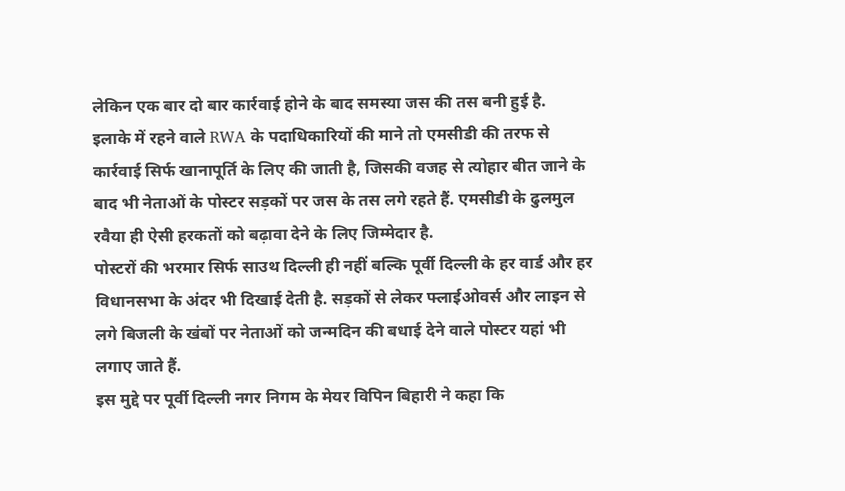लेकिन एक बार दो बार कार्रवाई होने के बाद समस्या जस की तस बनी हुई है.
इलाके में रहने वाले RWA के पदाधिकारियों की माने तो एमसीडी की तरफ से कार्रवाई सिर्फ खानापूर्ति के लिए की जाती है, जिसकी वजह से त्योहार बीत जाने के बाद भी नेताओं के पोस्टर सड़कों पर जस के तस लगे रहते हैं. एमसीडी के ढुलमुल रवैया ही ऐसी हरकतों को बढ़ावा देने के लिए जिम्मेदार है.
पोस्टरों की भरमार सिर्फ साउथ दिल्ली ही नहीं बल्कि पूर्वी दिल्ली के हर वार्ड और हर विधानसभा के अंदर भी दिखाई देती है. सड़कों से लेकर फ्लाईओवर्स और लाइन से लगे बिजली के खंबों पर नेताओं को जन्मदिन की बधाई देने वाले पोस्टर यहां भी लगाए जाते हैं.
इस मुद्दे पर पूर्वी दिल्ली नगर निगम के मेयर विपिन बिहारी ने कहा कि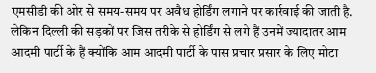एमसीडी की ओर से समय-समय पर अवैध होर्डिंग लगाने पर कार्रवाई की जाती है. लेकिन दिल्ली की सड़कों पर जिस तरीके से होर्डिंग से लगे हैं उनमें ज्यादातर आम आदमी पार्टी के हैं क्योंकि आम आदमी पार्टी के पास प्रचार प्रसार के लिए मोटा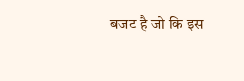बजट है जो कि इस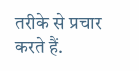तरीके से प्रचार करते हैं.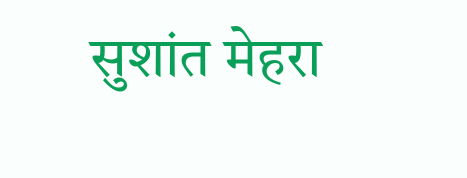सुशांत मेहरा